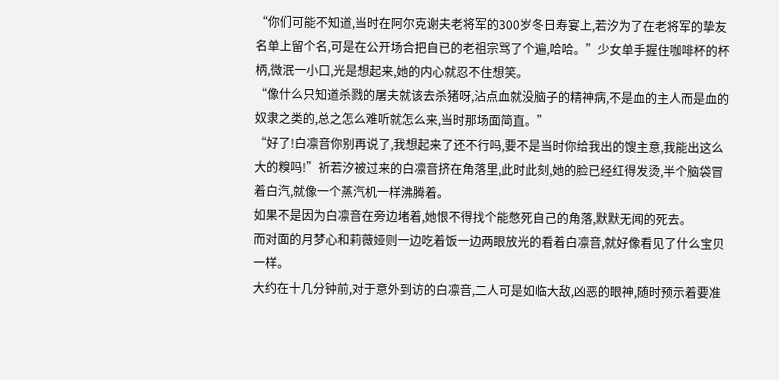“你们可能不知道,当时在阿尔克谢夫老将军的300岁冬日寿宴上,若汐为了在老将军的挚友名单上留个名,可是在公开场合把自已的老祖宗骂了个遍,哈哈。”少女单手握住咖啡杯的杯柄,微泯一小口,光是想起来,她的内心就忍不住想笑。
“像什么只知道杀戮的屠夫就该去杀猪呀,沾点血就没脑子的精神病,不是血的主人而是血的奴隶之类的,总之怎么难听就怎么来,当时那场面简直。”
“好了!白凛音你别再说了,我想起来了还不行吗,要不是当时你给我出的馊主意,我能出这么大的糗吗!”祈若汐被过来的白凛音挤在角落里,此时此刻,她的脸已经红得发烫,半个脑袋冒着白汽,就像一个蒸汽机一样沸腾着。
如果不是因为白凛音在旁边堵着,她恨不得找个能憋死自己的角落,默默无闻的死去。
而对面的月梦心和莉薇娅则一边吃着饭一边两眼放光的看着白凛音,就好像看见了什么宝贝一样。
大约在十几分钟前,对于意外到访的白凛音,二人可是如临大敌,凶恶的眼神,随时预示着要准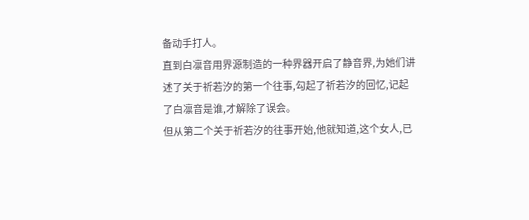备动手打人。
直到白凛音用界源制造的一种界器开启了静音界,为她们讲述了关于祈若汐的第一个往事,勾起了祈若汐的回忆,记起了白凛音是谁,才解除了误会。
但从第二个关于祈若汐的往事开始,他就知道,这个女人,已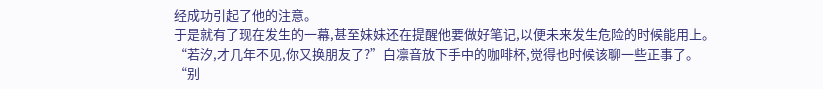经成功引起了他的注意。
于是就有了现在发生的一幕,甚至妹妹还在提醒他要做好笔记,以便未来发生危险的时候能用上。
“若汐,才几年不见,你又换朋友了?”白凛音放下手中的咖啡杯,觉得也时候该聊一些正事了。
“别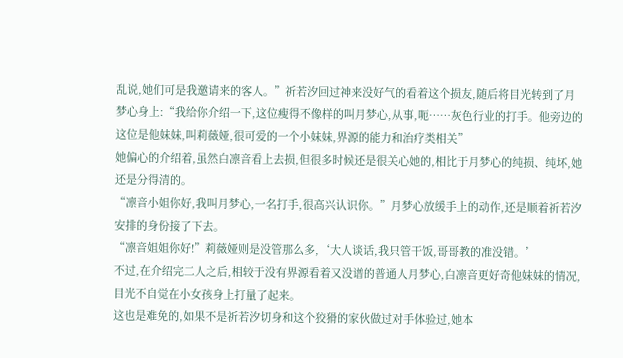乱说,她们可是我邀请来的客人。”祈若汐回过神来没好气的看着这个损友,随后将目光转到了月梦心身上:“我给你介绍一下,这位瘦得不像样的叫月梦心,从事,呃……灰色行业的打手。他旁边的这位是他妹妹,叫莉薇娅,很可爱的一个小妹妹,界源的能力和治疗类相关”
她偏心的介绍着,虽然白凛音看上去损,但很多时候还是很关心她的,相比于月梦心的纯损、纯坏,她还是分得清的。
“凛音小姐你好,我叫月梦心,一名打手,很高兴认识你。”月梦心放缓手上的动作,还是顺着祈若汐安排的身份接了下去。
“凛音姐姐你好!”莉薇娅则是没管那么多,‘大人谈话,我只管干饭,哥哥教的准没错。’
不过,在介绍完二人之后,相较于没有界源看着又没谱的普通人月梦心,白凛音更好奇他妹妹的情况,目光不自觉在小女孩身上打量了起来。
这也是难免的,如果不是祈若汐切身和这个狡猾的家伙做过对手体验过,她本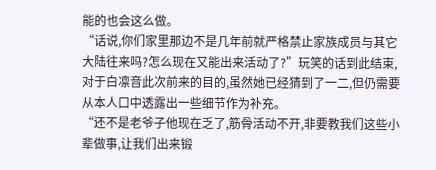能的也会这么做。
“话说,你们家里那边不是几年前就严格禁止家族成员与其它大陆往来吗?怎么现在又能出来活动了?”玩笑的话到此结束,对于白凛音此次前来的目的,虽然她已经猜到了一二,但仍需要从本人口中透露出一些细节作为补充。
“还不是老爷子他现在乏了,筋骨活动不开,非要教我们这些小辈做事,让我们出来锻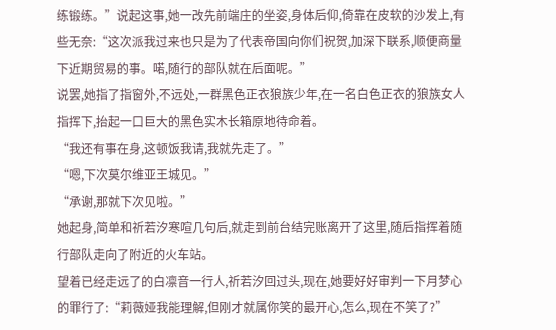练锻练。”说起这事,她一改先前端庄的坐姿,身体后仰,倚靠在皮软的沙发上,有些无奈:“这次派我过来也只是为了代表帝国向你们祝贺,加深下联系,顺便商量下近期贸易的事。喏,随行的部队就在后面呢。”
说罢,她指了指窗外,不远处,一群黑色正衣狼族少年,在一名白色正衣的狼族女人指挥下,抬起一口巨大的黑色实木长箱原地待命着。
“我还有事在身,这顿饭我请,我就先走了。”
“嗯,下次莫尔维亚王城见。”
“承谢,那就下次见啦。”
她起身,简单和祈若汐寒喧几句后,就走到前台结完账离开了这里,随后指挥着随行部队走向了附近的火车站。
望着已经走远了的白凛音一行人,祈若汐回过头,现在,她要好好审判一下月梦心的罪行了:“莉薇娅我能理解,但刚才就属你笑的最开心,怎么,现在不笑了?”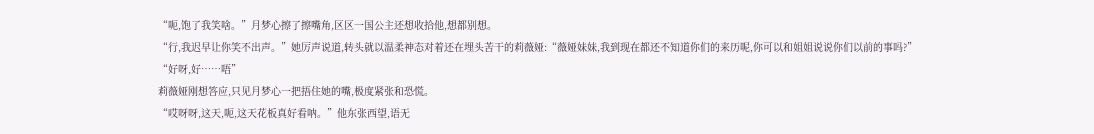“呃,饱了我笑啥。”月梦心擦了擦嘴角,区区一国公主还想收拾他,想都别想。
“行,我迟早让你笑不出声。”她厉声说道,转头就以温柔神态对着还在埋头苦干的莉薇娅:“薇娅妹妹,我到现在都还不知道你们的来历呢,你可以和姐姐说说你们以前的事吗?”
“好呀,好……唔”
莉薇娅刚想答应,只见月梦心一把捂住她的嘴,极度紧张和恐慌。
“哎呀呀,这天,呃,这天花板真好看呐。”他东张西望,语无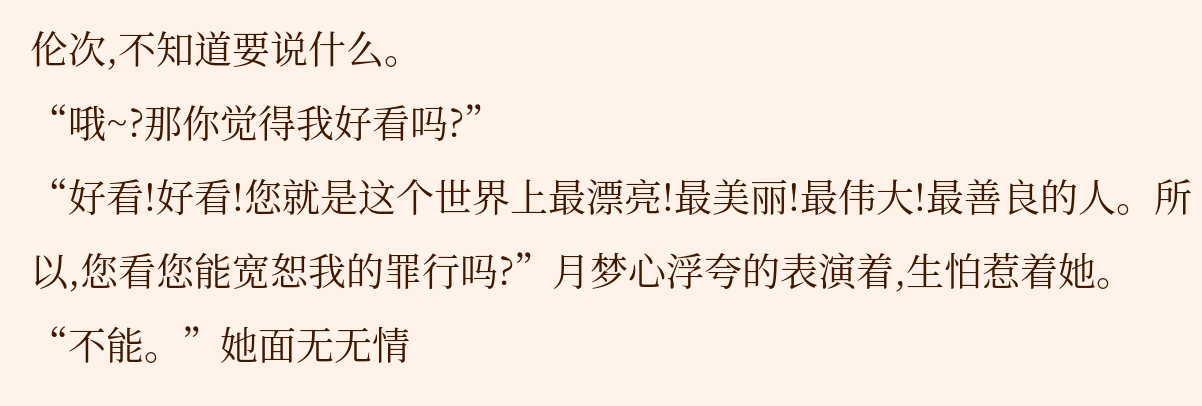伦次,不知道要说什么。
“哦~?那你觉得我好看吗?”
“好看!好看!您就是这个世界上最漂亮!最美丽!最伟大!最善良的人。所以,您看您能宽恕我的罪行吗?”月梦心浮夸的表演着,生怕惹着她。
“不能。”她面无无情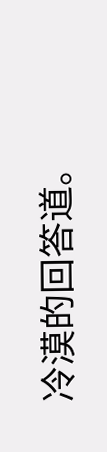冷漠的回答道。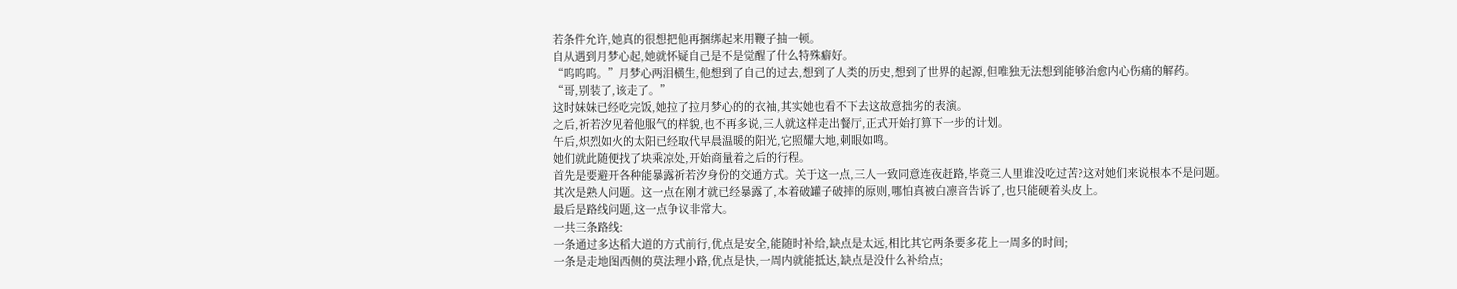若条件允许,她真的很想把他再捆绑起来用鞭子抽一顿。
自从遇到月梦心起,她就怀疑自己是不是觉醒了什么特殊癖好。
“呜呜呜。”月梦心两泪横生,他想到了自己的过去,想到了人类的历史,想到了世界的起源,但唯独无法想到能够治愈内心伤痛的解药。
“哥,别装了,该走了。”
这时妹妹已经吃完饭,她拉了拉月梦心的的衣袖,其实她也看不下去这故意拙劣的表演。
之后,祈若汐见着他服气的样貌,也不再多说,三人就这样走出餐厅,正式开始打算下一步的计划。
午后,炽烈如火的太阳已经取代早晨温暖的阳光,它照耀大地,刺眼如鸣。
她们就此随便找了块乘凉处,开始商量着之后的行程。
首先是要避开各种能暴露祈若汐身份的交通方式。关于这一点,三人一致同意连夜赶路,毕竟三人里谁没吃过苦?这对她们来说根本不是问题。
其次是熟人问题。这一点在刚才就已经暴露了,本着破罐子破摔的原则,哪怕真被白凛音告诉了,也只能硬着头皮上。
最后是路线问题,这一点争议非常大。
一共三条路线:
一条通过多达稻大道的方式前行,优点是安全,能随时补给,缺点是太远,相比其它两条要多花上一周多的时间;
一条是走地图西侧的莫法理小路,优点是快,一周内就能抵达,缺点是没什么补给点;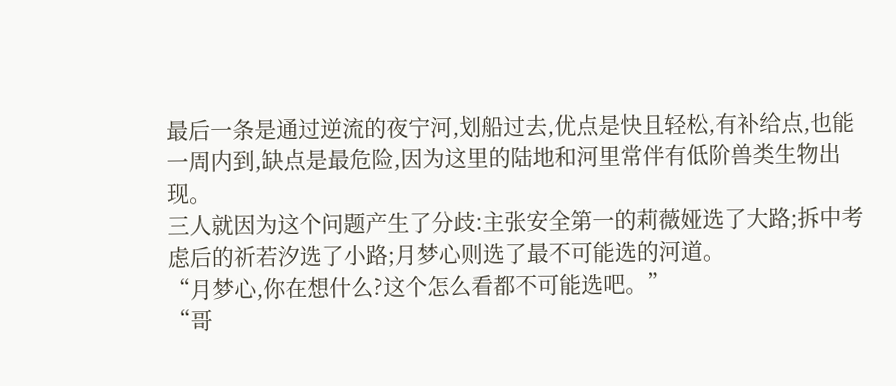最后一条是通过逆流的夜宁河,划船过去,优点是快且轻松,有补给点,也能一周内到,缺点是最危险,因为这里的陆地和河里常伴有低阶兽类生物出现。
三人就因为这个问题产生了分歧:主张安全第一的莉薇娅选了大路;拆中考虑后的祈若汐选了小路;月梦心则选了最不可能选的河道。
“月梦心,你在想什么?这个怎么看都不可能选吧。”
“哥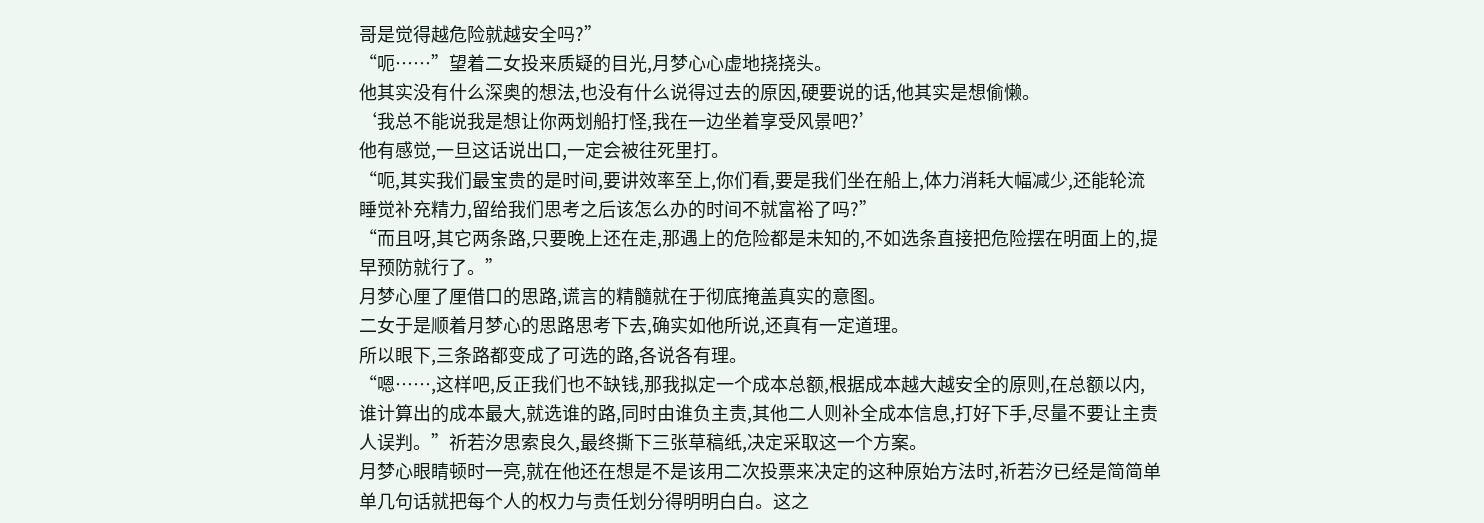哥是觉得越危险就越安全吗?”
“呃……”望着二女投来质疑的目光,月梦心心虚地挠挠头。
他其实没有什么深奥的想法,也没有什么说得过去的原因,硬要说的话,他其实是想偷懒。
‘我总不能说我是想让你两划船打怪,我在一边坐着享受风景吧?’
他有感觉,一旦这话说出口,一定会被往死里打。
“呃,其实我们最宝贵的是时间,要讲效率至上,你们看,要是我们坐在船上,体力消耗大幅减少,还能轮流睡觉补充精力,留给我们思考之后该怎么办的时间不就富裕了吗?”
“而且呀,其它两条路,只要晚上还在走,那遇上的危险都是未知的,不如选条直接把危险摆在明面上的,提早预防就行了。”
月梦心厘了厘借口的思路,谎言的精髓就在于彻底掩盖真实的意图。
二女于是顺着月梦心的思路思考下去,确实如他所说,还真有一定道理。
所以眼下,三条路都变成了可选的路,各说各有理。
“嗯……,这样吧,反正我们也不缺钱,那我拟定一个成本总额,根据成本越大越安全的原则,在总额以内,谁计算出的成本最大,就选谁的路,同时由谁负主责,其他二人则补全成本信息,打好下手,尽量不要让主责人误判。”祈若汐思索良久,最终撕下三张草稿纸,决定采取这一个方案。
月梦心眼睛顿时一亮,就在他还在想是不是该用二次投票来决定的这种原始方法时,祈若汐已经是简简单单几句话就把每个人的权力与责任划分得明明白白。这之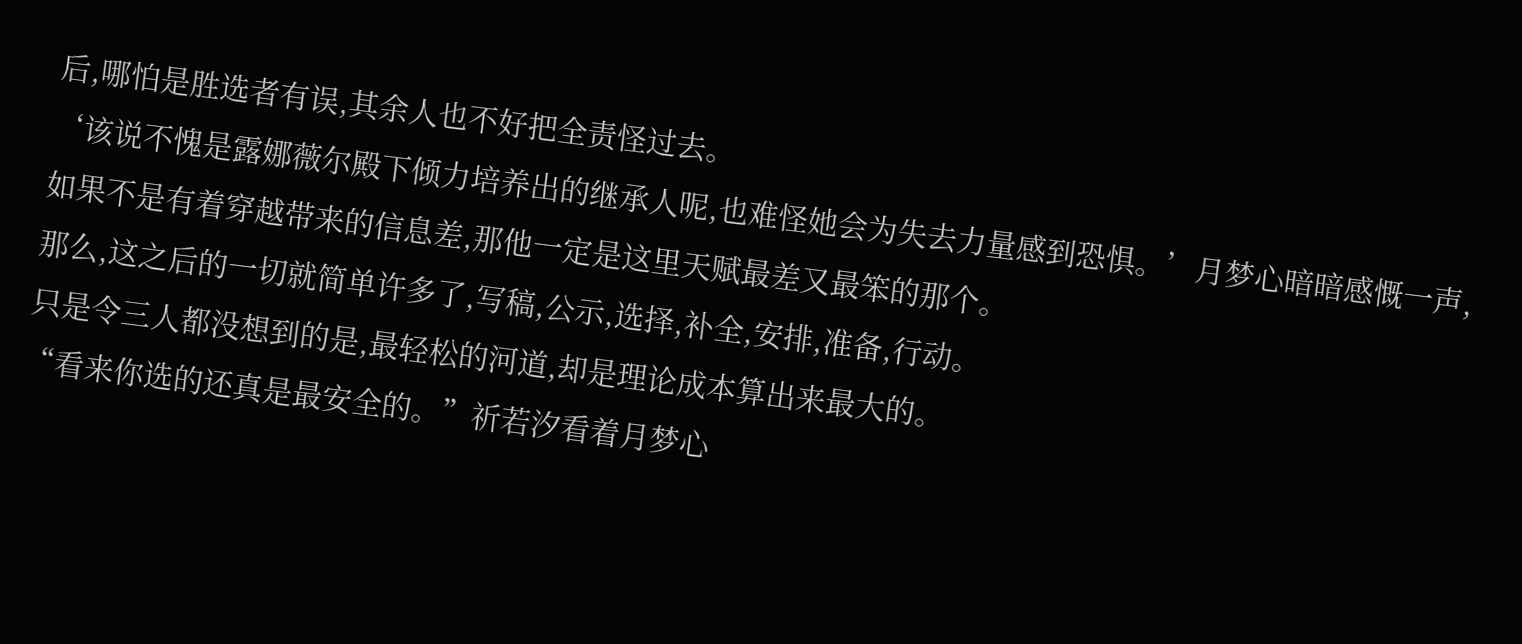后,哪怕是胜选者有误,其余人也不好把全责怪过去。
‘该说不愧是露娜薇尔殿下倾力培养出的继承人呢,也难怪她会为失去力量感到恐惧。’月梦心暗暗感慨一声,如果不是有着穿越带来的信息差,那他一定是这里天赋最差又最笨的那个。
那么,这之后的一切就简单许多了,写稿,公示,选择,补全,安排,准备,行动。
只是令三人都没想到的是,最轻松的河道,却是理论成本算出来最大的。
“看来你选的还真是最安全的。”祈若汐看着月梦心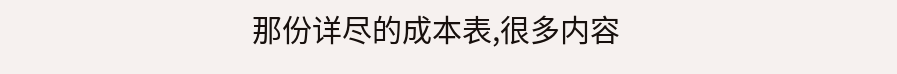那份详尽的成本表,很多内容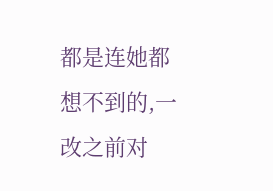都是连她都想不到的,一改之前对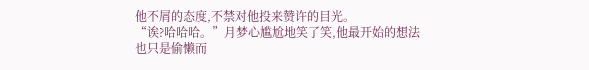他不屑的态度,不禁对他投来赞许的目光。
“诶?哈哈哈。”月梦心尴尬地笑了笑,他最开始的想法也只是偷懒而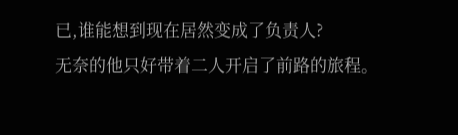已,谁能想到现在居然变成了负责人?
无奈的他只好带着二人开启了前路的旅程。